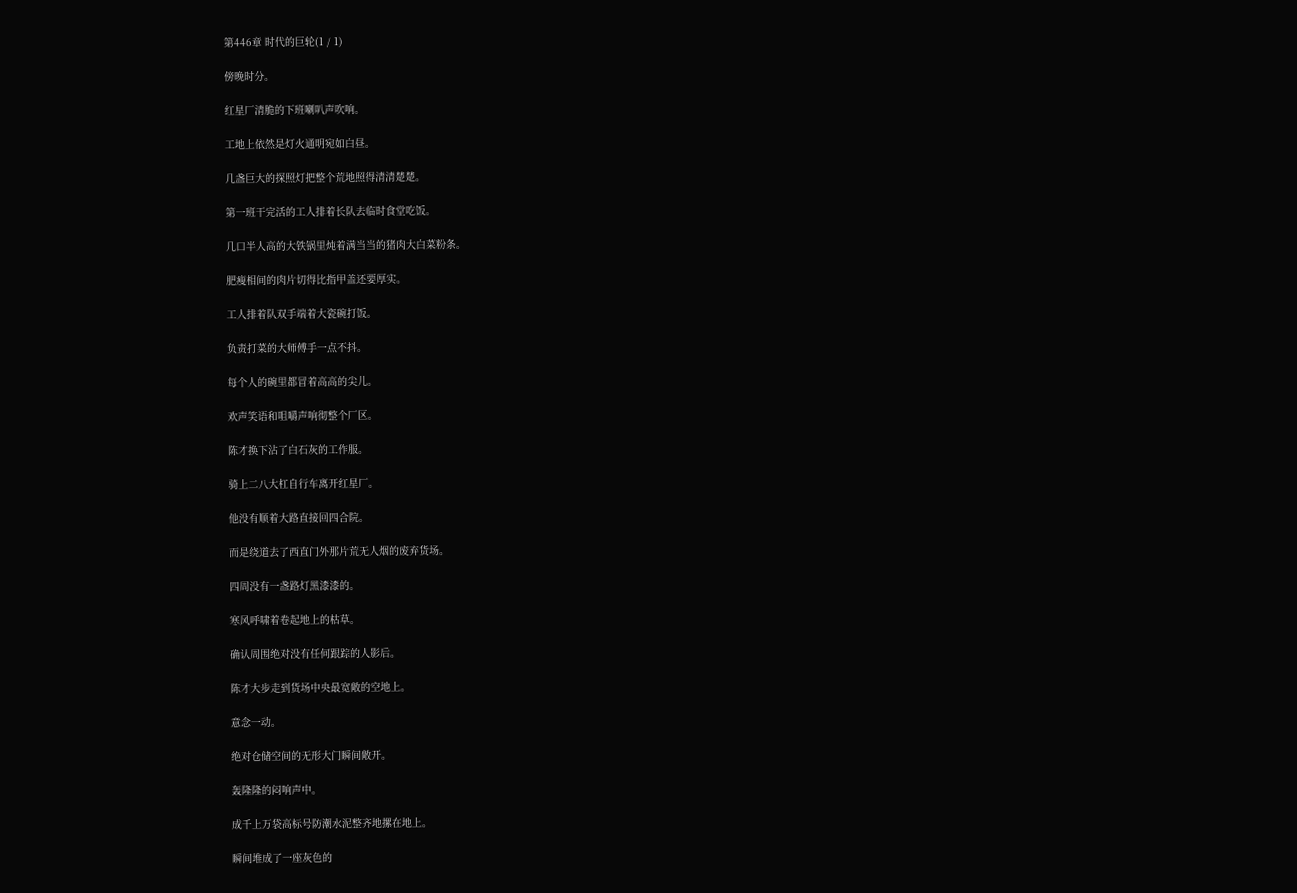第446章 时代的巨轮(1 / 1)

傍晚时分。

红星厂清脆的下班喇叭声吹响。

工地上依然是灯火通明宛如白昼。

几盏巨大的探照灯把整个荒地照得清清楚楚。

第一班干完活的工人排着长队去临时食堂吃饭。

几口半人高的大铁锅里炖着满当当的猪肉大白菜粉条。

肥瘦相间的肉片切得比指甲盖还要厚实。

工人排着队双手端着大瓷碗打饭。

负责打菜的大师傅手一点不抖。

每个人的碗里都冒着高高的尖儿。

欢声笑语和咀嚼声响彻整个厂区。

陈才换下沾了白石灰的工作服。

骑上二八大杠自行车离开红星厂。

他没有顺着大路直接回四合院。

而是绕道去了西直门外那片荒无人烟的废弃货场。

四周没有一盏路灯黑漆漆的。

寒风呼啸着卷起地上的枯草。

确认周围绝对没有任何跟踪的人影后。

陈才大步走到货场中央最宽敞的空地上。

意念一动。

绝对仓储空间的无形大门瞬间敞开。

轰隆隆的闷响声中。

成千上万袋高标号防潮水泥整齐地摞在地上。

瞬间堆成了一座灰色的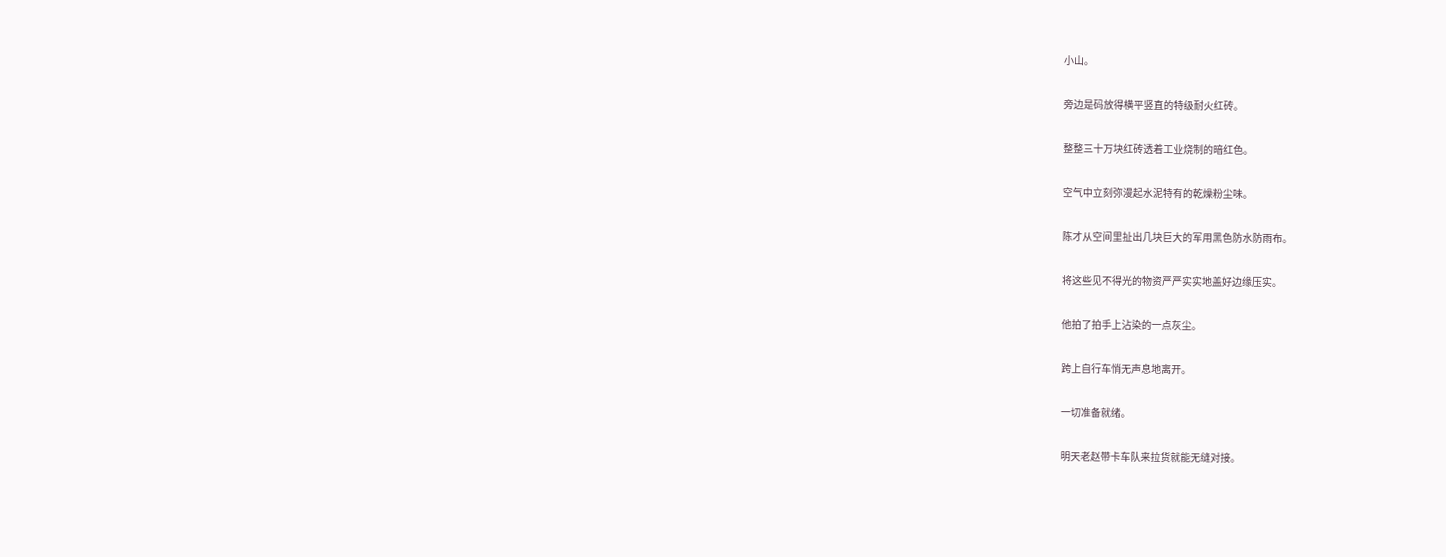小山。

旁边是码放得横平竖直的特级耐火红砖。

整整三十万块红砖透着工业烧制的暗红色。

空气中立刻弥漫起水泥特有的乾燥粉尘味。

陈才从空间里扯出几块巨大的军用黑色防水防雨布。

将这些见不得光的物资严严实实地盖好边缘压实。

他拍了拍手上沾染的一点灰尘。

跨上自行车悄无声息地离开。

一切准备就绪。

明天老赵带卡车队来拉货就能无缝对接。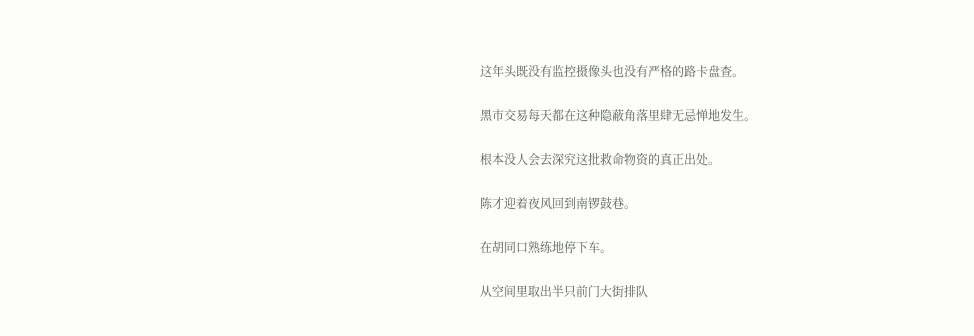这年头既没有监控摄像头也没有严格的路卡盘查。

黑市交易每天都在这种隐蔽角落里肆无忌惮地发生。

根本没人会去深究这批救命物资的真正出处。

陈才迎着夜风回到南锣鼓巷。

在胡同口熟练地停下车。

从空间里取出半只前门大街排队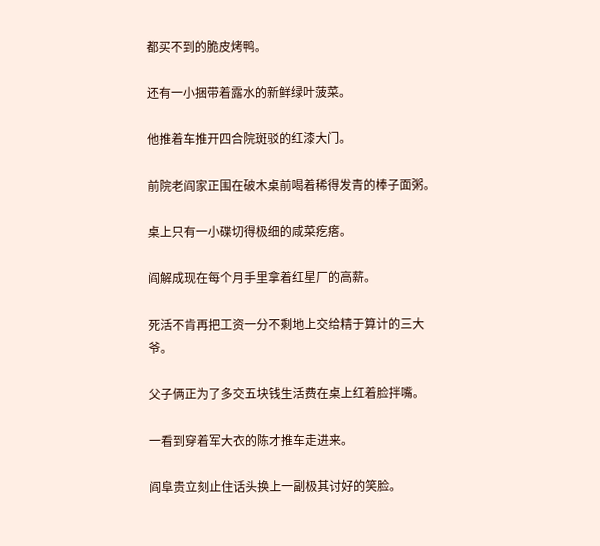都买不到的脆皮烤鸭。

还有一小捆带着露水的新鲜绿叶菠菜。

他推着车推开四合院斑驳的红漆大门。

前院老阎家正围在破木桌前喝着稀得发青的棒子面粥。

桌上只有一小碟切得极细的咸菜疙瘩。

阎解成现在每个月手里拿着红星厂的高薪。

死活不肯再把工资一分不剩地上交给精于算计的三大爷。

父子俩正为了多交五块钱生活费在桌上红着脸拌嘴。

一看到穿着军大衣的陈才推车走进来。

阎阜贵立刻止住话头换上一副极其讨好的笑脸。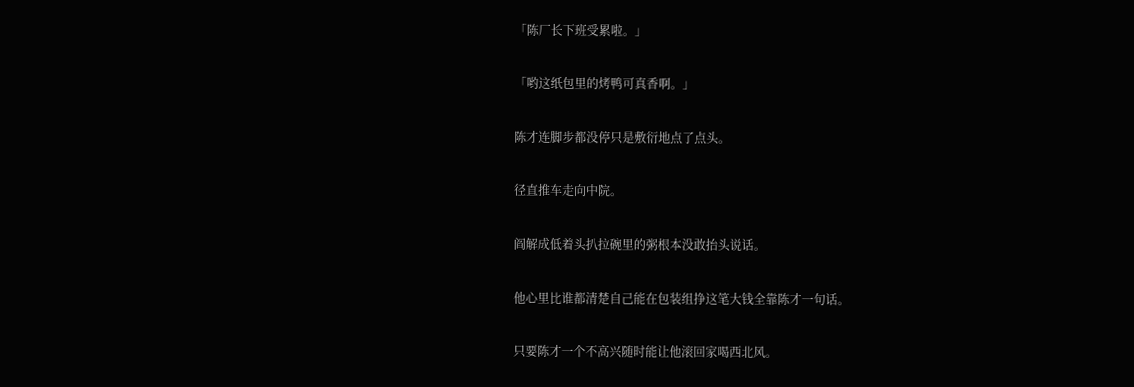「陈厂长下班受累啦。」

「哟这纸包里的烤鸭可真香啊。」

陈才连脚步都没停只是敷衍地点了点头。

径直推车走向中院。

阎解成低着头扒拉碗里的粥根本没敢抬头说话。

他心里比谁都清楚自己能在包装组挣这笔大钱全靠陈才一句话。

只要陈才一个不高兴随时能让他滚回家喝西北风。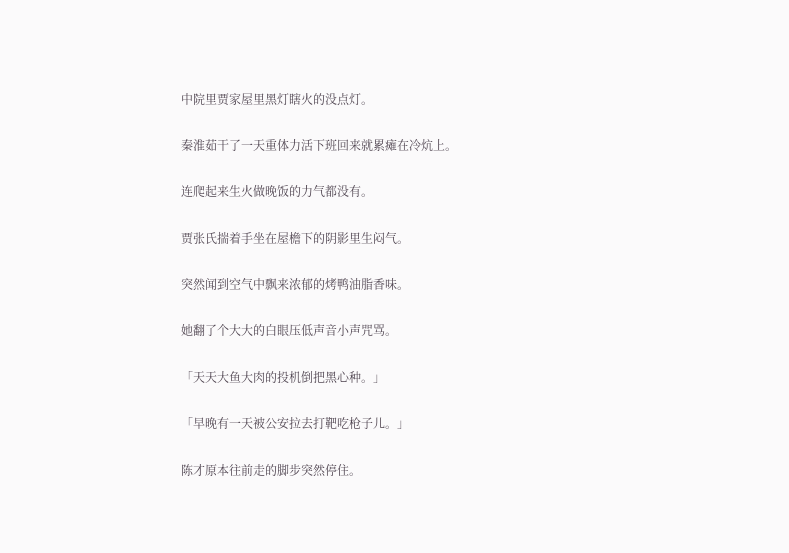中院里贾家屋里黑灯瞎火的没点灯。

秦淮茹干了一天重体力活下班回来就累瘫在冷炕上。

连爬起来生火做晚饭的力气都没有。

贾张氏揣着手坐在屋檐下的阴影里生闷气。

突然闻到空气中飘来浓郁的烤鸭油脂香味。

她翻了个大大的白眼压低声音小声咒骂。

「天天大鱼大肉的投机倒把黑心种。」

「早晚有一天被公安拉去打靶吃枪子儿。」

陈才原本往前走的脚步突然停住。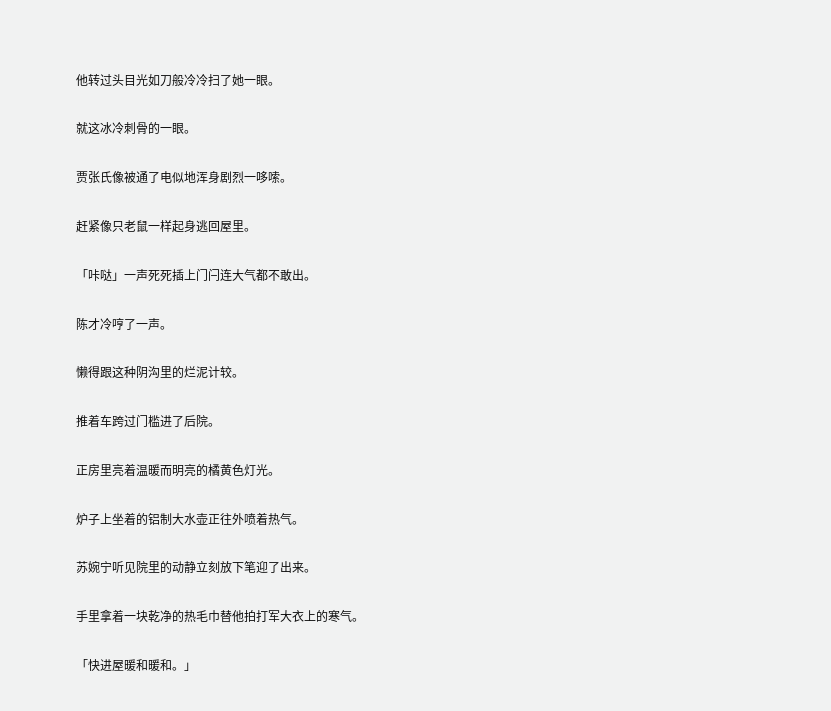他转过头目光如刀般冷冷扫了她一眼。

就这冰冷刺骨的一眼。

贾张氏像被通了电似地浑身剧烈一哆嗦。

赶紧像只老鼠一样起身逃回屋里。

「咔哒」一声死死插上门闩连大气都不敢出。

陈才冷哼了一声。

懒得跟这种阴沟里的烂泥计较。

推着车跨过门槛进了后院。

正房里亮着温暖而明亮的橘黄色灯光。

炉子上坐着的铝制大水壶正往外喷着热气。

苏婉宁听见院里的动静立刻放下笔迎了出来。

手里拿着一块乾净的热毛巾替他拍打军大衣上的寒气。

「快进屋暖和暖和。」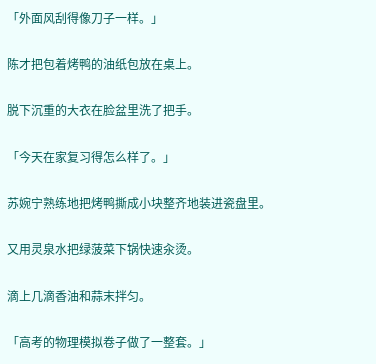「外面风刮得像刀子一样。」

陈才把包着烤鸭的油纸包放在桌上。

脱下沉重的大衣在脸盆里洗了把手。

「今天在家复习得怎么样了。」

苏婉宁熟练地把烤鸭撕成小块整齐地装进瓷盘里。

又用灵泉水把绿菠菜下锅快速汆烫。

滴上几滴香油和蒜末拌匀。

「高考的物理模拟卷子做了一整套。」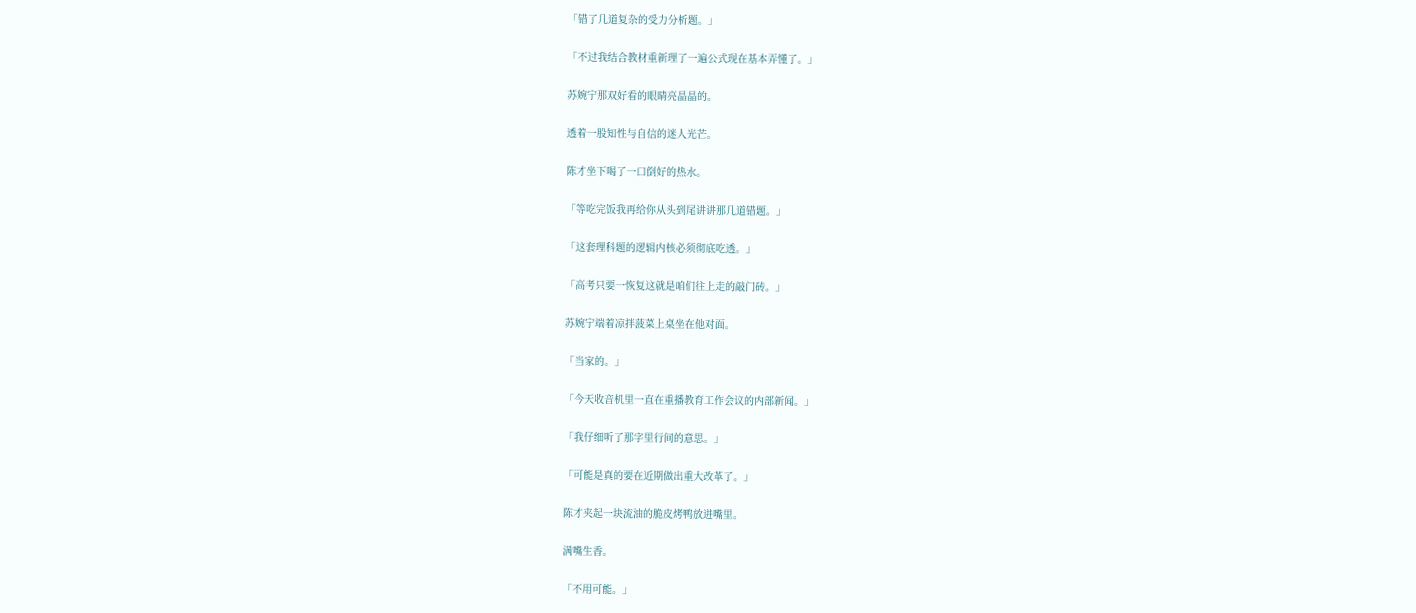「错了几道复杂的受力分析题。」

「不过我结合教材重新理了一遍公式现在基本弄懂了。」

苏婉宁那双好看的眼睛亮晶晶的。

透着一股知性与自信的迷人光芒。

陈才坐下喝了一口倒好的热水。

「等吃完饭我再给你从头到尾讲讲那几道错题。」

「这套理科题的逻辑内核必须彻底吃透。」

「高考只要一恢复这就是咱们往上走的敲门砖。」

苏婉宁端着凉拌菠菜上桌坐在他对面。

「当家的。」

「今天收音机里一直在重播教育工作会议的内部新闻。」

「我仔细听了那字里行间的意思。」

「可能是真的要在近期做出重大改革了。」

陈才夹起一块流油的脆皮烤鸭放进嘴里。

满嘴生香。

「不用可能。」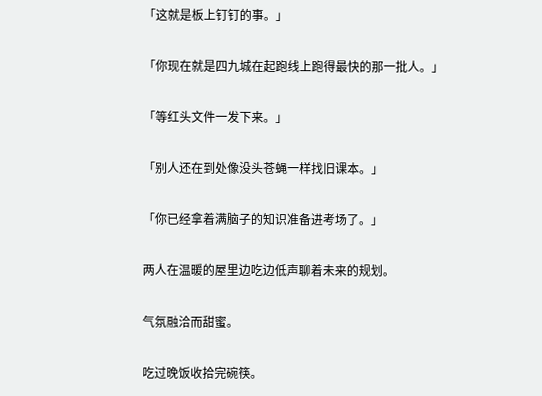「这就是板上钉钉的事。」

「你现在就是四九城在起跑线上跑得最快的那一批人。」

「等红头文件一发下来。」

「别人还在到处像没头苍蝇一样找旧课本。」

「你已经拿着满脑子的知识准备进考场了。」

两人在温暖的屋里边吃边低声聊着未来的规划。

气氛融洽而甜蜜。

吃过晚饭收拾完碗筷。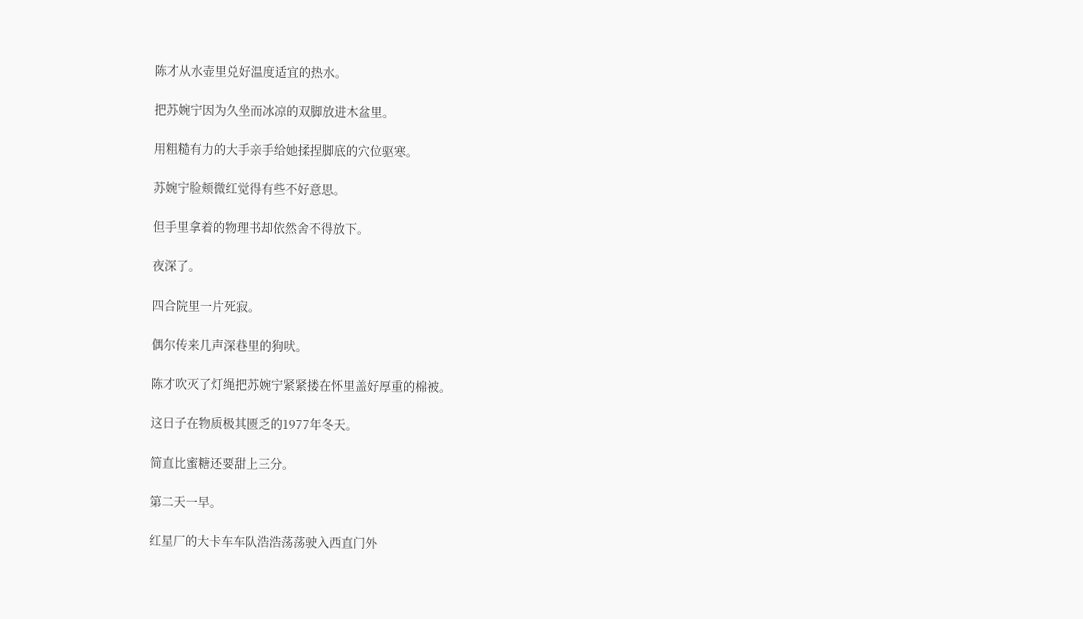陈才从水壶里兑好温度适宜的热水。

把苏婉宁因为久坐而冰凉的双脚放进木盆里。

用粗糙有力的大手亲手给她揉捏脚底的穴位驱寒。

苏婉宁脸颊微红觉得有些不好意思。

但手里拿着的物理书却依然舍不得放下。

夜深了。

四合院里一片死寂。

偶尔传来几声深巷里的狗吠。

陈才吹灭了灯绳把苏婉宁紧紧搂在怀里盖好厚重的棉被。

这日子在物质极其匮乏的1977年冬天。

简直比蜜糖还要甜上三分。

第二天一早。

红星厂的大卡车车队浩浩荡荡驶入西直门外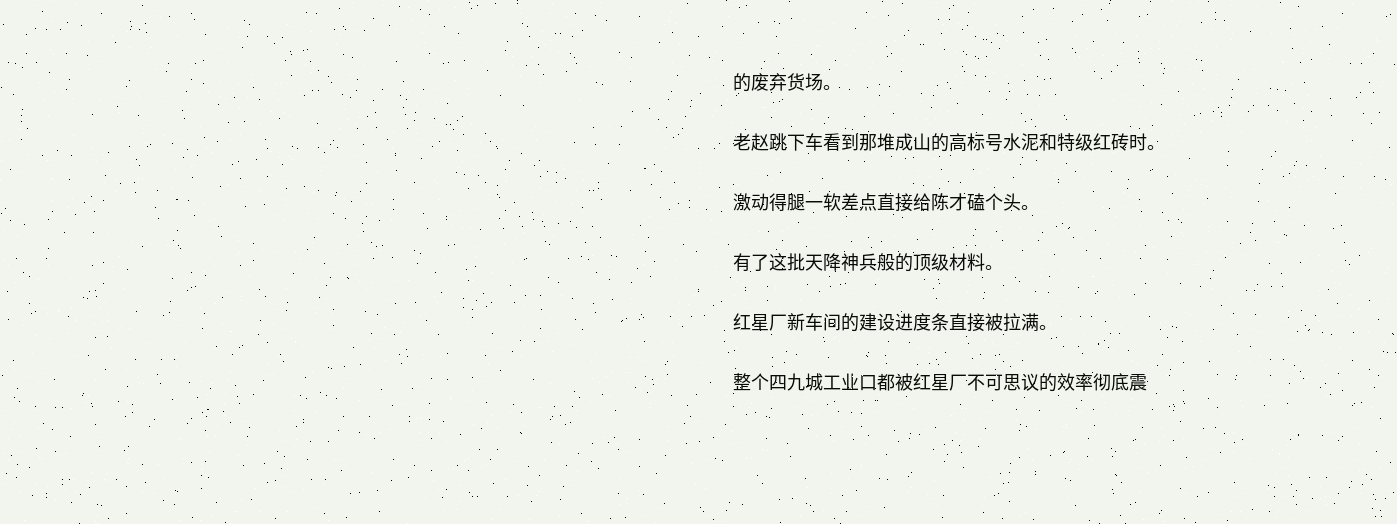的废弃货场。

老赵跳下车看到那堆成山的高标号水泥和特级红砖时。

激动得腿一软差点直接给陈才磕个头。

有了这批天降神兵般的顶级材料。

红星厂新车间的建设进度条直接被拉满。

整个四九城工业口都被红星厂不可思议的效率彻底震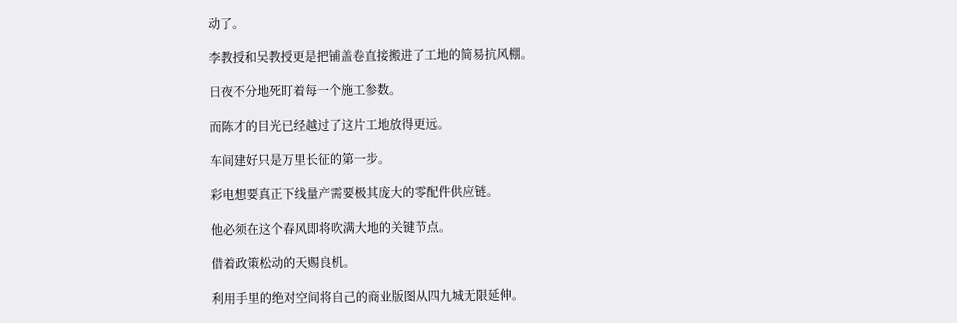动了。

李教授和吴教授更是把铺盖卷直接搬进了工地的简易抗风棚。

日夜不分地死盯着每一个施工参数。

而陈才的目光已经越过了这片工地放得更远。

车间建好只是万里长征的第一步。

彩电想要真正下线量产需要极其庞大的零配件供应链。

他必须在这个春风即将吹满大地的关键节点。

借着政策松动的天赐良机。

利用手里的绝对空间将自己的商业版图从四九城无限延伸。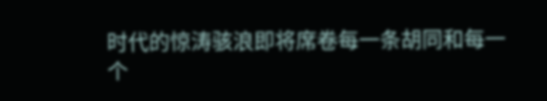时代的惊涛骇浪即将席卷每一条胡同和每一个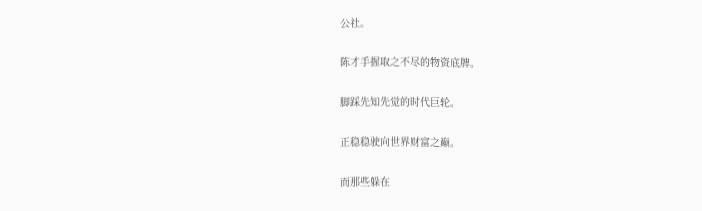公社。

陈才手握取之不尽的物资底牌。

脚踩先知先觉的时代巨轮。

正稳稳驶向世界财富之巅。

而那些躲在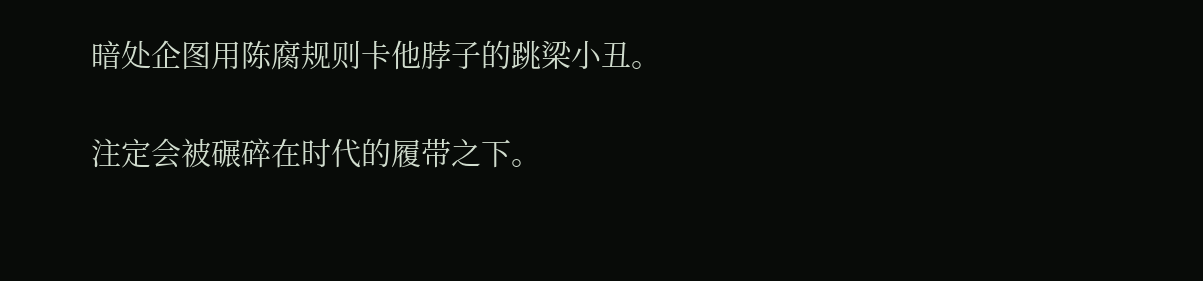暗处企图用陈腐规则卡他脖子的跳梁小丑。

注定会被碾碎在时代的履带之下。